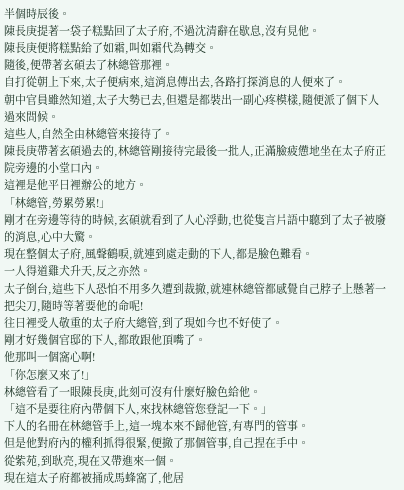半個時辰後。
陳長庚提著一袋子糕點回了太子府,不過沈清辭在歇息,沒有見他。
陳長庚便將糕點給了如霜,叫如霜代為轉交。
隨後,便帶著玄碩去了林總管那裡。
自打從朝上下來,太子便病來,這消息傳出去,各路打探消息的人便來了。
朝中官員雖然知道,太子大勢已去,但還是都裝出一副心疼模樣,隨便派了個下人過來問候。
這些人,自然全由林總管來接待了。
陳長庚帶著玄碩過去的,林總管剛接待完最後一批人,正滿臉疲憊地坐在太子府正院旁邊的小堂口內。
這裡是他平日裡辦公的地方。
「林總管,勞累勞累!」
剛才在旁邊等待的時候,玄碩就看到了人心浮動,也從隻言片語中聽到了太子被廢的消息,心中大驚。
現在整個太子府,風聲鶴唳,就連到處走動的下人,都是臉色難看。
一人得道雞犬升天,反之亦然。
太子倒台,這些下人恐怕不用多久遭到裁撤,就連林總管都感覺自己脖子上懸著一把尖刀,隨時等著要他的命呢!
往日裡受人敬重的太子府大總管,到了現如今也不好使了。
剛才好幾個官邸的下人,都敢跟他頂嘴了。
他那叫一個窩心啊!
「你怎麼又來了!」
林總管看了一眼陳長庚,此刻可沒有什麼好臉色給他。
「這不是要往府內帶個下人,來找林總管您登記一下。」
下人的名冊在林總管手上,這一塊本來不歸他管,有專門的管事。
但是他對府內的權利抓得很緊,便撤了那個管事,自己捏在手中。
從紫苑,到耿亮,現在又帶進來一個。
現在這太子府都被捅成馬蜂窩了,他居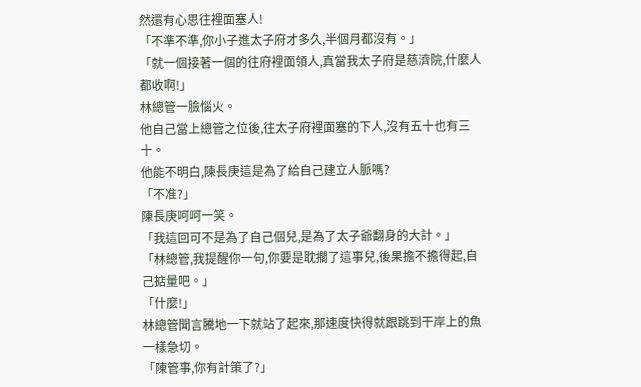然還有心思往裡面塞人!
「不準不準,你小子進太子府才多久,半個月都沒有。」
「就一個接著一個的往府裡面領人,真當我太子府是慈濟院,什麼人都收啊!」
林總管一臉惱火。
他自己當上總管之位後,往太子府裡面塞的下人,沒有五十也有三十。
他能不明白,陳長庚這是為了給自己建立人脈嗎?
「不准?」
陳長庚呵呵一笑。
「我這回可不是為了自己個兒,是為了太子爺翻身的大計。」
「林總管,我提醒你一句,你要是耽擱了這事兒,後果擔不擔得起,自己掂量吧。」
「什麼!」
林總管聞言騰地一下就站了起來,那速度快得就跟跳到干岸上的魚一樣急切。
「陳管事,你有計策了?」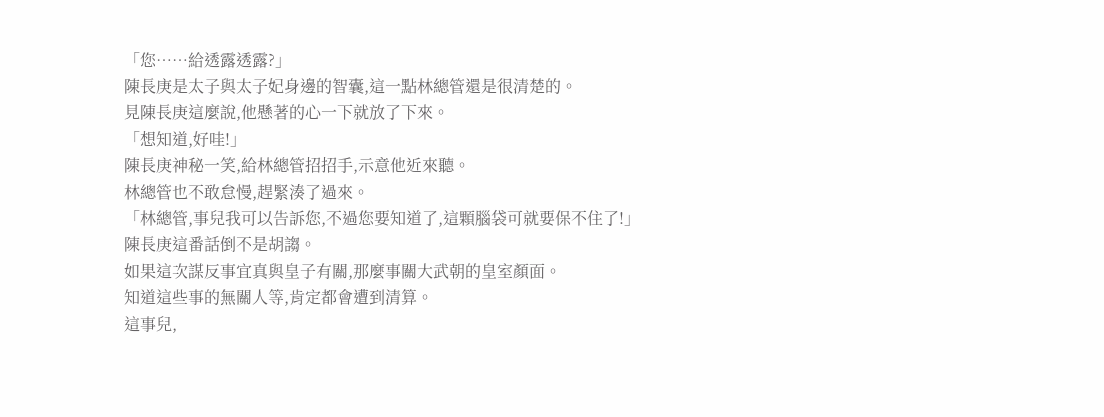「您……給透露透露?」
陳長庚是太子與太子妃身邊的智囊,這一點林總管還是很清楚的。
見陳長庚這麼說,他懸著的心一下就放了下來。
「想知道,好哇!」
陳長庚神秘一笑,給林總管招招手,示意他近來聽。
林總管也不敢怠慢,趕緊湊了過來。
「林總管,事兒我可以告訴您,不過您要知道了,這顆腦袋可就要保不住了!」
陳長庚這番話倒不是胡謅。
如果這次謀反事宜真與皇子有關,那麼事關大武朝的皇室顏面。
知道這些事的無關人等,肯定都會遭到清算。
這事兒,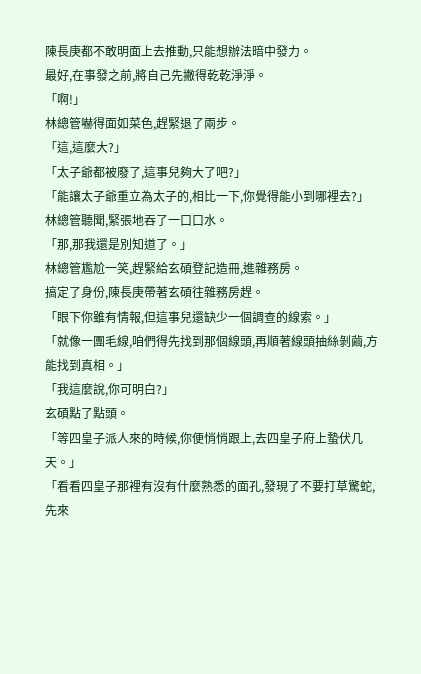陳長庚都不敢明面上去推動,只能想辦法暗中發力。
最好,在事發之前,將自己先撇得乾乾淨淨。
「啊!」
林總管嚇得面如菜色,趕緊退了兩步。
「這,這麼大?」
「太子爺都被廢了,這事兒夠大了吧?」
「能讓太子爺重立為太子的,相比一下,你覺得能小到哪裡去?」
林總管聽聞,緊張地吞了一口口水。
「那,那我還是別知道了。」
林總管尷尬一笑,趕緊給玄碩登記造冊,進雜務房。
搞定了身份,陳長庚帶著玄碩往雜務房趕。
「眼下你雖有情報,但這事兒還缺少一個調查的線索。」
「就像一團毛線,咱們得先找到那個線頭,再順著線頭抽絲剝繭,方能找到真相。」
「我這麼說,你可明白?」
玄碩點了點頭。
「等四皇子派人來的時候,你便悄悄跟上,去四皇子府上蟄伏几天。」
「看看四皇子那裡有沒有什麼熟悉的面孔,發現了不要打草驚蛇,先來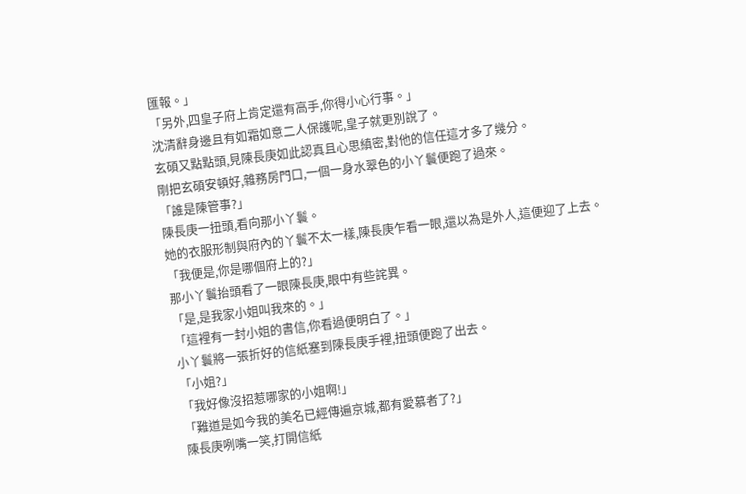匯報。」
「另外,四皇子府上肯定還有高手,你得小心行事。」
沈清辭身邊且有如霜如意二人保護呢,皇子就更別說了。
玄碩又點點頭,見陳長庚如此認真且心思縝密,對他的信任這才多了幾分。
剛把玄碩安頓好,雜務房門口,一個一身水翠色的小丫鬟便跑了過來。
「誰是陳管事?」
陳長庚一扭頭,看向那小丫鬟。
她的衣服形制與府內的丫鬟不太一樣,陳長庚乍看一眼,還以為是外人,這便迎了上去。
「我便是,你是哪個府上的?」
那小丫鬟抬頭看了一眼陳長庚,眼中有些詫異。
「是,是我家小姐叫我來的。」
「這裡有一封小姐的書信,你看過便明白了。」
小丫鬟將一張折好的信紙塞到陳長庚手裡,扭頭便跑了出去。
「小姐?」
「我好像沒招惹哪家的小姐啊!」
「難道是如今我的美名已經傳遍京城,都有愛慕者了?」
陳長庚咧嘴一笑,打開信紙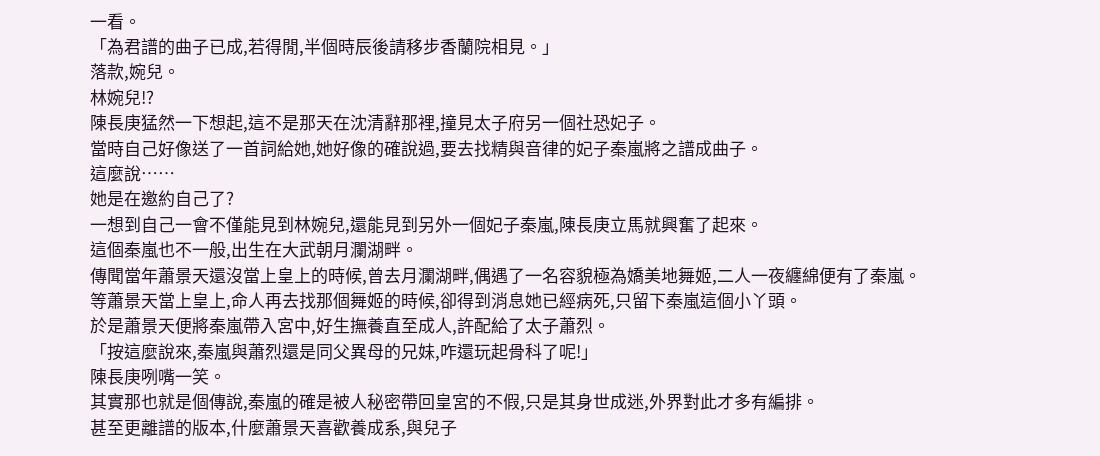一看。
「為君譜的曲子已成,若得閒,半個時辰後請移步香蘭院相見。」
落款,婉兒。
林婉兒!?
陳長庚猛然一下想起,這不是那天在沈清辭那裡,撞見太子府另一個社恐妃子。
當時自己好像送了一首詞給她,她好像的確說過,要去找精與音律的妃子秦嵐將之譜成曲子。
這麼說……
她是在邀約自己了?
一想到自己一會不僅能見到林婉兒,還能見到另外一個妃子秦嵐,陳長庚立馬就興奮了起來。
這個秦嵐也不一般,出生在大武朝月瀾湖畔。
傳聞當年蕭景天還沒當上皇上的時候,曾去月瀾湖畔,偶遇了一名容貌極為嬌美地舞姬,二人一夜纏綿便有了秦嵐。
等蕭景天當上皇上,命人再去找那個舞姬的時候,卻得到消息她已經病死,只留下秦嵐這個小丫頭。
於是蕭景天便將秦嵐帶入宮中,好生撫養直至成人,許配給了太子蕭烈。
「按這麼說來,秦嵐與蕭烈還是同父異母的兄妹,咋還玩起骨科了呢!」
陳長庚咧嘴一笑。
其實那也就是個傳說,秦嵐的確是被人秘密帶回皇宮的不假,只是其身世成迷,外界對此才多有編排。
甚至更離譜的版本,什麼蕭景天喜歡養成系,與兒子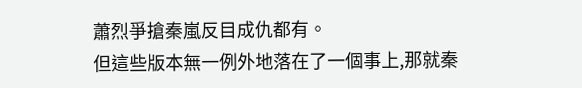蕭烈爭搶秦嵐反目成仇都有。
但這些版本無一例外地落在了一個事上,那就秦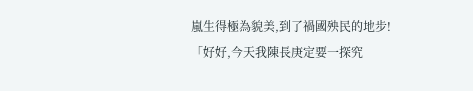嵐生得極為貌美,到了禍國殃民的地步!
「好好,今天我陳長庚定要一探究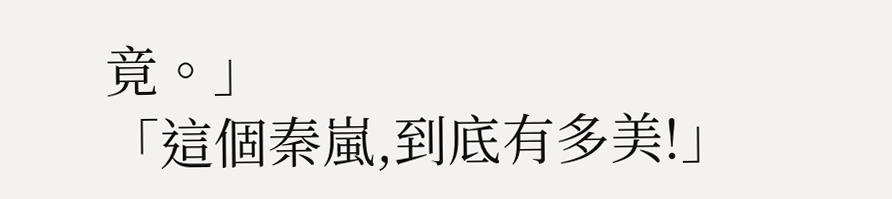竟。」
「這個秦嵐,到底有多美!」